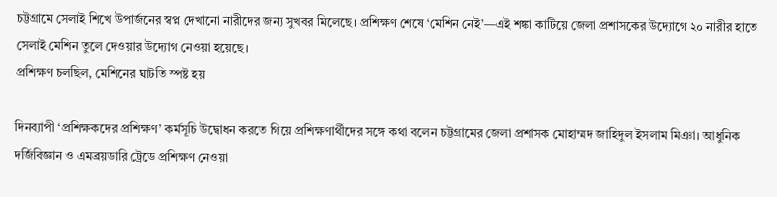চট্টগ্রামে সেলাই শিখে উপার্জনের স্বপ্ন দেখানো নারীদের জন্য সুখবর মিলেছে। প্রশিক্ষণ শেষে ‘মেশিন নেই’—এই শঙ্কা কাটিয়ে জেলা প্রশাসকের উদ্যোগে ২০ নারীর হাতে সেলাই মেশিন তুলে দেওয়ার উদ্যোগ নেওয়া হয়েছে।
প্রশিক্ষণ চলছিল, মেশিনের ঘাটতি স্পষ্ট হয়

দিনব্যাপী ‘প্রশিক্ষকদের প্রশিক্ষণ’ কর্মসূচি উদ্বোধন করতে গিয়ে প্রশিক্ষণার্থীদের সঙ্গে কথা বলেন চট্টগ্রামের জেলা প্রশাসক মোহাম্মদ জাহিদুল ইসলাম মিঞা। আধুনিক দর্জিবিজ্ঞান ও এমব্রয়ডারি ট্রেডে প্রশিক্ষণ নেওয়া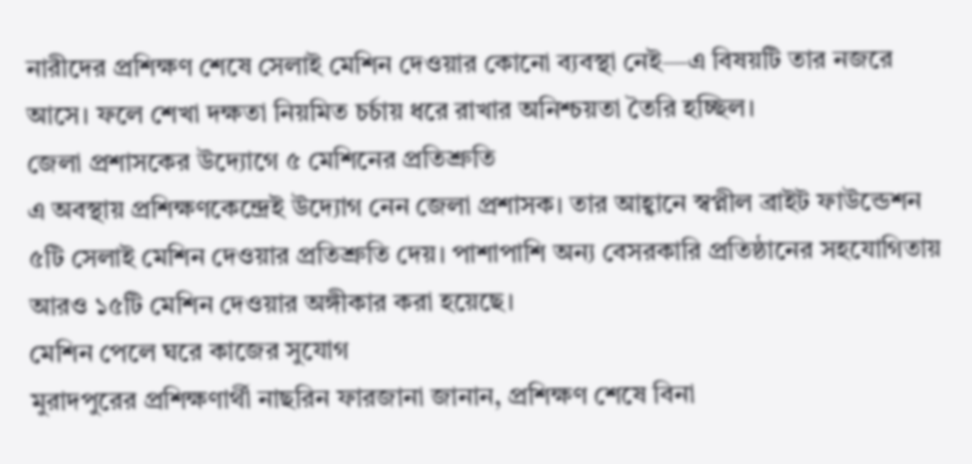নারীদের প্রশিক্ষণ শেষে সেলাই মেশিন দেওয়ার কোনো ব্যবস্থা নেই—এ বিষয়টি তার নজরে আসে। ফলে শেখা দক্ষতা নিয়মিত চর্চায় ধরে রাখার অনিশ্চয়তা তৈরি হচ্ছিল।
জেলা প্রশাসকের উদ্যোগে ৫ মেশিনের প্রতিশ্রুতি
এ অবস্থায় প্রশিক্ষণকেন্দ্রেই উদ্যোগ নেন জেলা প্রশাসক। তার আহ্বানে স্বপ্নীল ব্রাইট ফাউন্ডেশন ৫টি সেলাই মেশিন দেওয়ার প্রতিশ্রুতি দেয়। পাশাপাশি অন্য বেসরকারি প্রতিষ্ঠানের সহযোগিতায় আরও ১৫টি মেশিন দেওয়ার অঙ্গীকার করা হয়েছে।
মেশিন পেলে ঘরে কাজের সুযোগ
মুরাদপুরের প্রশিক্ষণার্থী নাছরিন ফারজানা জানান, প্রশিক্ষণ শেষে বিনা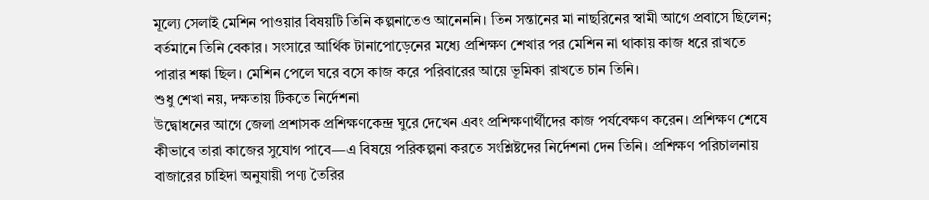মূল্যে সেলাই মেশিন পাওয়ার বিষয়টি তিনি কল্পনাতেও আনেননি। তিন সন্তানের মা নাছরিনের স্বামী আগে প্রবাসে ছিলেন; বর্তমানে তিনি বেকার। সংসারে আর্থিক টানাপোড়েনের মধ্যে প্রশিক্ষণ শেখার পর মেশিন না থাকায় কাজ ধরে রাখতে পারার শঙ্কা ছিল। মেশিন পেলে ঘরে বসে কাজ করে পরিবারের আয়ে ভূমিকা রাখতে চান তিনি।
শুধু শেখা নয়, দক্ষতায় টিকতে নির্দেশনা
উদ্বোধনের আগে জেলা প্রশাসক প্রশিক্ষণকেন্দ্র ঘুরে দেখেন এবং প্রশিক্ষণার্থীদের কাজ পর্যবেক্ষণ করেন। প্রশিক্ষণ শেষে কীভাবে তারা কাজের সুযোগ পাবে—এ বিষয়ে পরিকল্পনা করতে সংশ্লিষ্টদের নির্দেশনা দেন তিনি। প্রশিক্ষণ পরিচালনায় বাজারের চাহিদা অনুযায়ী পণ্য তৈরির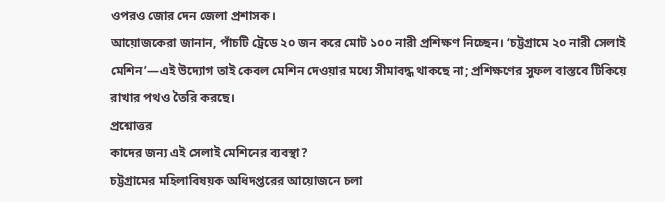ওপরও জোর দেন জেলা প্রশাসক।
আয়োজকেরা জানান, পাঁচটি ট্রেডে ২০ জন করে মোট ১০০ নারী প্রশিক্ষণ নিচ্ছেন। ‘চট্টগ্রামে ২০ নারী সেলাই মেশিন’—এই উদ্যোগ তাই কেবল মেশিন দেওয়ার মধ্যে সীমাবদ্ধ থাকছে না; প্রশিক্ষণের সুফল বাস্তবে টিকিয়ে রাখার পথও তৈরি করছে।
প্রশ্নোত্তর
কাদের জন্য এই সেলাই মেশিনের ব্যবস্থা?
চট্টগ্রামের মহিলাবিষয়ক অধিদপ্তরের আয়োজনে চলা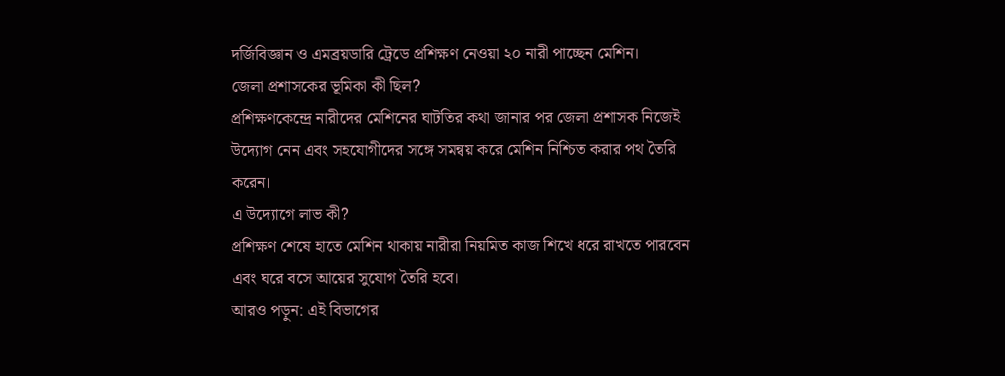দর্জিবিজ্ঞান ও এমব্রয়ডারি ট্রেডে প্রশিক্ষণ নেওয়া ২০ নারী পাচ্ছেন মেশিন।
জেলা প্রশাসকের ভূমিকা কী ছিল?
প্রশিক্ষণকেন্দ্রে নারীদের মেশিনের ঘাটতির কথা জানার পর জেলা প্রশাসক নিজেই উদ্যোগ নেন এবং সহযোগীদের সঙ্গে সমন্বয় করে মেশিন নিশ্চিত করার পথ তৈরি করেন।
এ উদ্যোগে লাভ কী?
প্রশিক্ষণ শেষে হাতে মেশিন থাকায় নারীরা নিয়মিত কাজ শিখে ধরে রাখতে পারবেন এবং ঘরে বসে আয়ের সুযোগ তৈরি হবে।
আরও পড়ুন: এই বিভাগের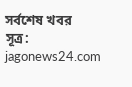সর্বশেষ খবর
সূত্র: jagonews24.com